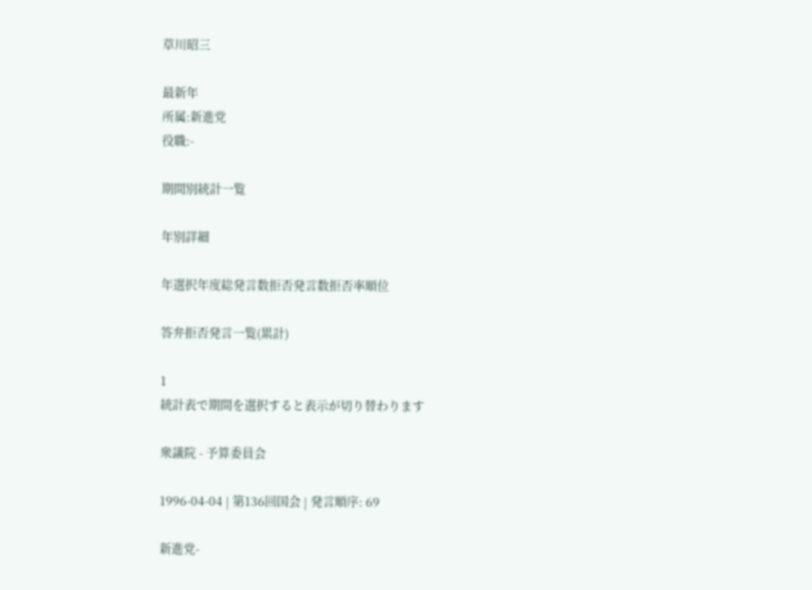草川昭三

最新年
所属:新進党
役職:-

期間別統計一覧

年別詳細

年選択年度総発言数拒否発言数拒否率順位

答弁拒否発言一覧(累計)

1
統計表で期間を選択すると表示が切り替わります

衆議院 - 予算委員会

1996-04-04 | 第136回国会 | 発言順序: 69

新進党-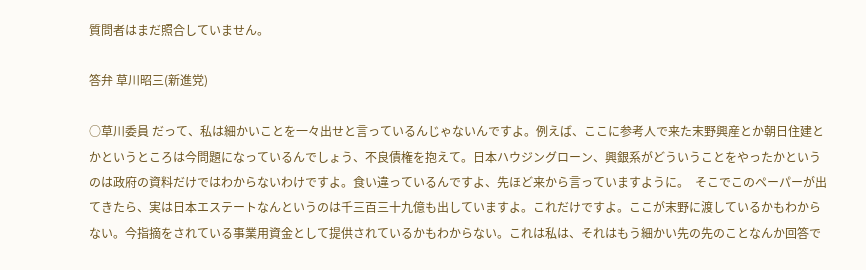質問者はまだ照合していません。

答弁 草川昭三(新進党)

○草川委員 だって、私は細かいことを一々出せと言っているんじゃないんですよ。例えば、ここに参考人で来た末野興産とか朝日住建とかというところは今問題になっているんでしょう、不良債権を抱えて。日本ハウジングローン、興銀系がどういうことをやったかというのは政府の資料だけではわからないわけですよ。食い違っているんですよ、先ほど来から言っていますように。  そこでこのペーパーが出てきたら、実は日本エステートなんというのは千三百三十九億も出していますよ。これだけですよ。ここが末野に渡しているかもわからない。今指摘をされている事業用資金として提供されているかもわからない。これは私は、それはもう細かい先の先のことなんか回答で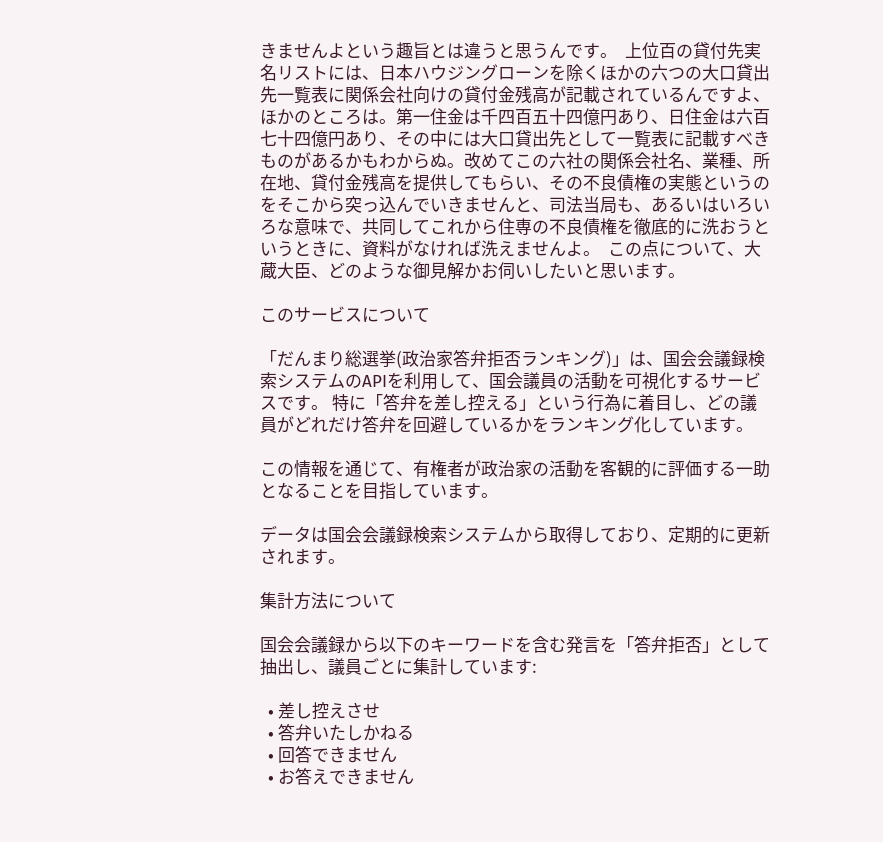きませんよという趣旨とは違うと思うんです。  上位百の貸付先実名リストには、日本ハウジングローンを除くほかの六つの大口貸出先一覧表に関係会社向けの貸付金残高が記載されているんですよ、ほかのところは。第一住金は千四百五十四億円あり、日住金は六百七十四億円あり、その中には大口貸出先として一覧表に記載すべきものがあるかもわからぬ。改めてこの六社の関係会社名、業種、所在地、貸付金残高を提供してもらい、その不良債権の実態というのをそこから突っ込んでいきませんと、司法当局も、あるいはいろいろな意味で、共同してこれから住専の不良債権を徹底的に洗おうというときに、資料がなければ洗えませんよ。  この点について、大蔵大臣、どのような御見解かお伺いしたいと思います。

このサービスについて

「だんまり総選挙(政治家答弁拒否ランキング)」は、国会会議録検索システムのAPIを利用して、国会議員の活動を可視化するサービスです。 特に「答弁を差し控える」という行為に着目し、どの議員がどれだけ答弁を回避しているかをランキング化しています。

この情報を通じて、有権者が政治家の活動を客観的に評価する一助となることを目指しています。

データは国会会議録検索システムから取得しており、定期的に更新されます。

集計方法について

国会会議録から以下のキーワードを含む発言を「答弁拒否」として抽出し、議員ごとに集計しています:

  • 差し控えさせ
  • 答弁いたしかねる
  • 回答できません
  • お答えできません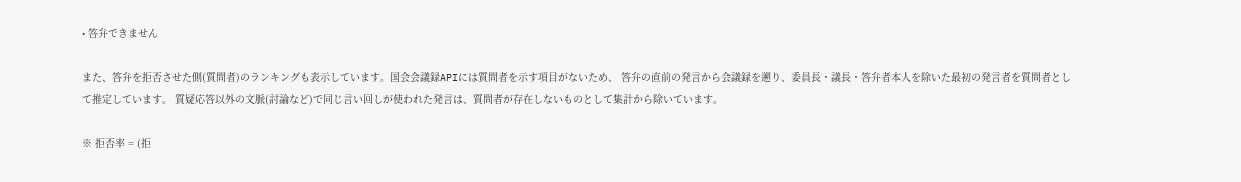• 答弁できません

また、答弁を拒否させた側(質問者)のランキングも表示しています。国会会議録APIには質問者を示す項目がないため、 答弁の直前の発言から会議録を遡り、委員長・議長・答弁者本人を除いた最初の発言者を質問者として推定しています。 質疑応答以外の文脈(討論など)で同じ言い回しが使われた発言は、質問者が存在しないものとして集計から除いています。

※ 拒否率 = (拒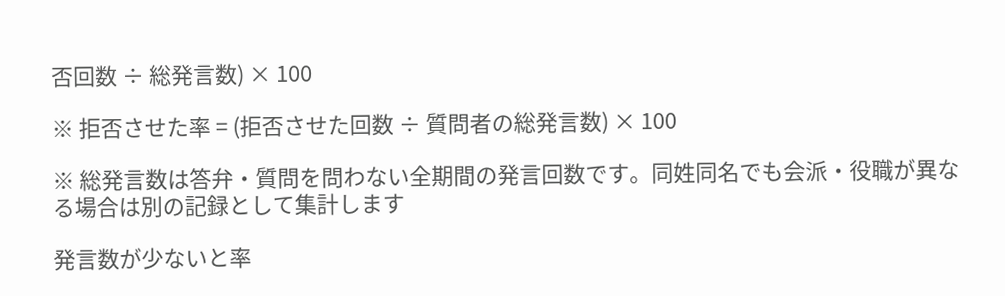否回数 ÷ 総発言数) × 100

※ 拒否させた率 = (拒否させた回数 ÷ 質問者の総発言数) × 100

※ 総発言数は答弁・質問を問わない全期間の発言回数です。同姓同名でも会派・役職が異なる場合は別の記録として集計します

発言数が少ないと率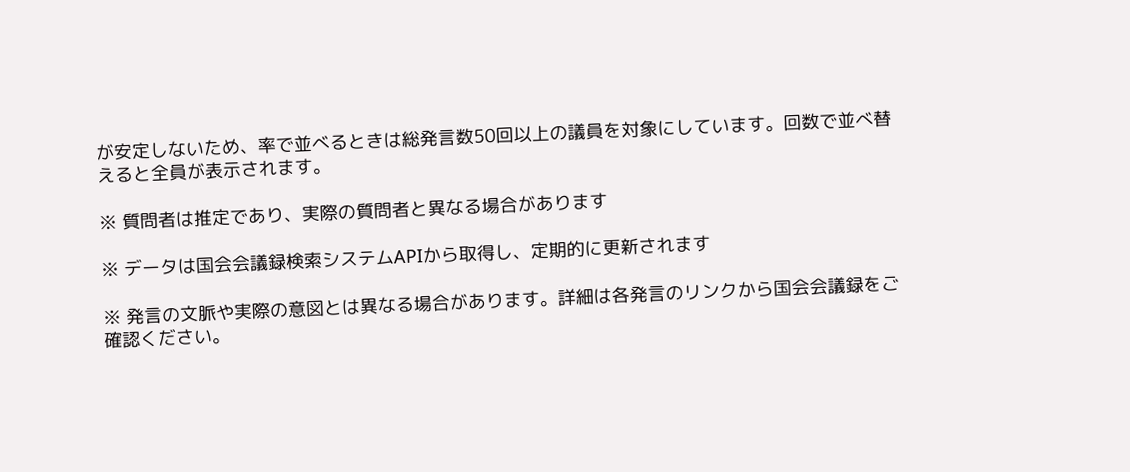が安定しないため、率で並べるときは総発言数50回以上の議員を対象にしています。回数で並べ替えると全員が表示されます。

※ 質問者は推定であり、実際の質問者と異なる場合があります

※ データは国会会議録検索システムAPIから取得し、定期的に更新されます

※ 発言の文脈や実際の意図とは異なる場合があります。詳細は各発言のリンクから国会会議録をご確認ください。